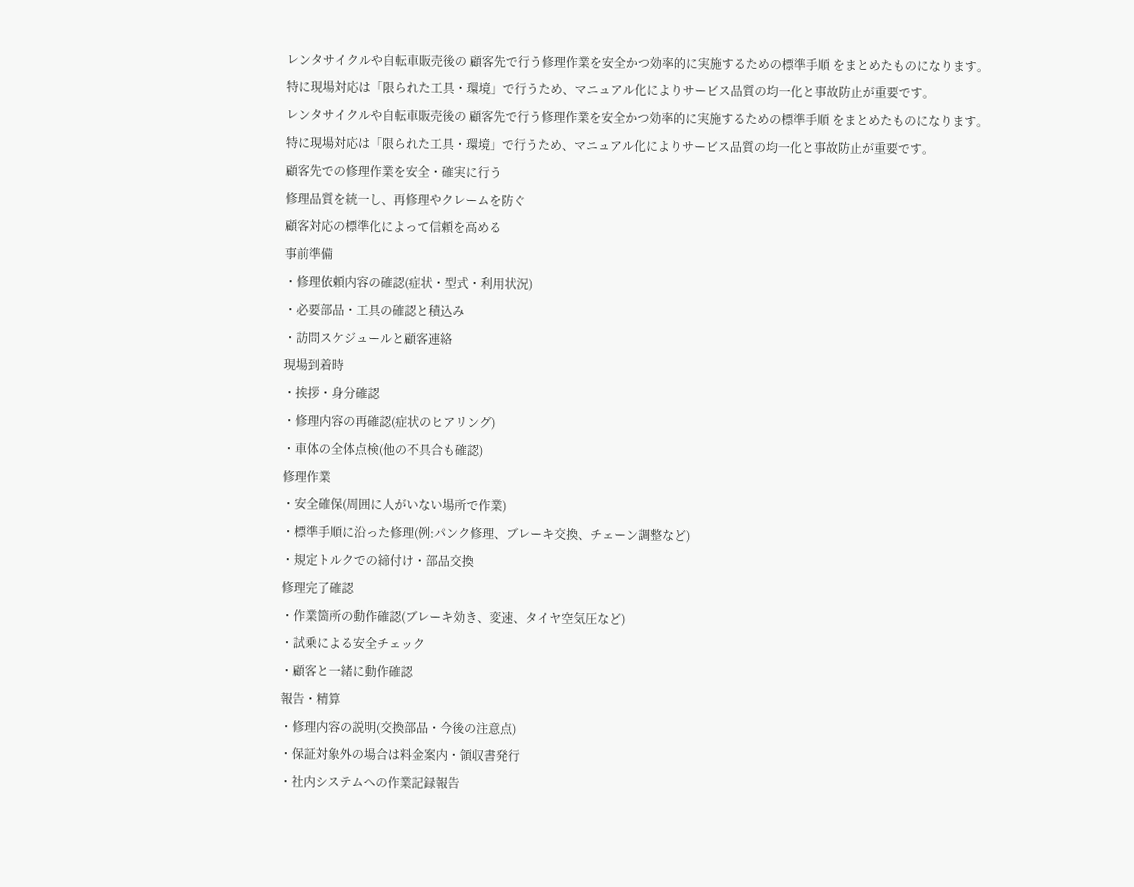レンタサイクルや自転車販売後の 顧客先で行う修理作業を安全かつ効率的に実施するための標準手順 をまとめたものになります。
特に現場対応は「限られた工具・環境」で行うため、マニュアル化によりサービス品質の均一化と事故防止が重要です。
レンタサイクルや自転車販売後の 顧客先で行う修理作業を安全かつ効率的に実施するための標準手順 をまとめたものになります。
特に現場対応は「限られた工具・環境」で行うため、マニュアル化によりサービス品質の均一化と事故防止が重要です。
顧客先での修理作業を安全・確実に行う
修理品質を統一し、再修理やクレームを防ぐ
顧客対応の標準化によって信頼を高める
事前準備
・修理依頼内容の確認(症状・型式・利用状況)
・必要部品・工具の確認と積込み
・訪問スケジュールと顧客連絡
現場到着時
・挨拶・身分確認
・修理内容の再確認(症状のヒアリング)
・車体の全体点検(他の不具合も確認)
修理作業
・安全確保(周囲に人がいない場所で作業)
・標準手順に沿った修理(例:パンク修理、ブレーキ交換、チェーン調整など)
・規定トルクでの締付け・部品交換
修理完了確認
・作業箇所の動作確認(ブレーキ効き、変速、タイヤ空気圧など)
・試乗による安全チェック
・顧客と一緒に動作確認
報告・精算
・修理内容の説明(交換部品・今後の注意点)
・保証対象外の場合は料金案内・領収書発行
・社内システムへの作業記録報告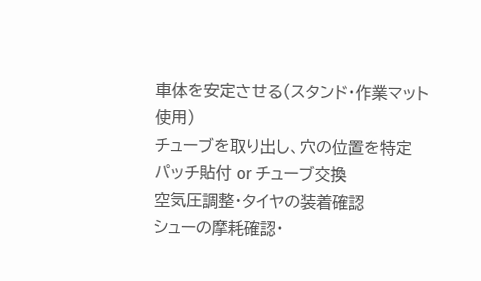車体を安定させる(スタンド・作業マット使用)
チューブを取り出し、穴の位置を特定
パッチ貼付 or チューブ交換
空気圧調整・タイヤの装着確認
シューの摩耗確認・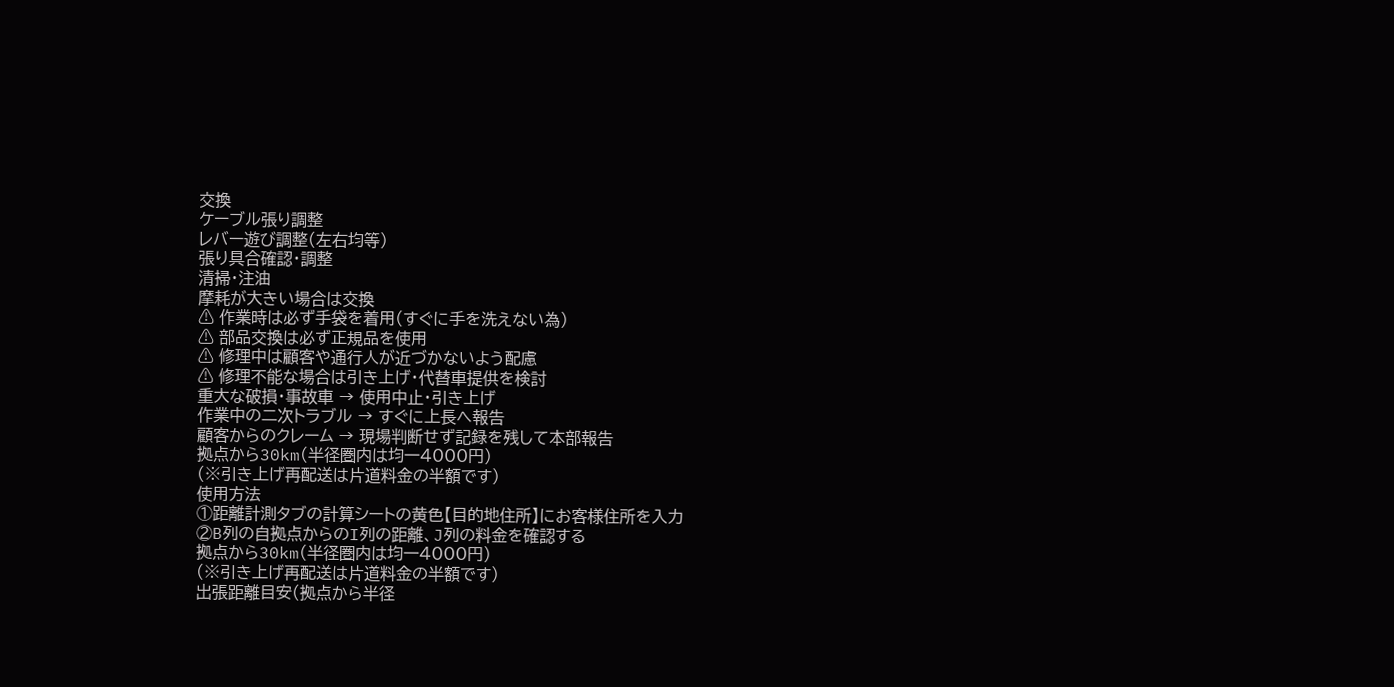交換
ケーブル張り調整
レバー遊び調整(左右均等)
張り具合確認・調整
清掃・注油
摩耗が大きい場合は交換
⚠ 作業時は必ず手袋を着用(すぐに手を洗えない為)
⚠ 部品交換は必ず正規品を使用
⚠ 修理中は顧客や通行人が近づかないよう配慮
⚠ 修理不能な場合は引き上げ・代替車提供を検討
重大な破損・事故車 → 使用中止・引き上げ
作業中の二次トラブル → すぐに上長へ報告
顧客からのクレーム → 現場判断せず記録を残して本部報告
拠点から30km(半径圏内は均一4000円)
(※引き上げ再配送は片道料金の半額です)
使用方法
①距離計測タブの計算シートの黄色【目的地住所】にお客様住所を入力
②B列の自拠点からのI列の距離、J列の料金を確認する
拠点から30km(半径圏内は均一4000円)
(※引き上げ再配送は片道料金の半額です)
出張距離目安(拠点から半径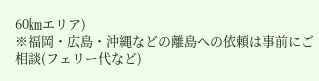60㎞エリア)
※福岡・広島・沖縄などの離島への依頼は事前にご相談(フェリー代など)